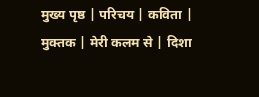मुख्य पृष्ठ | परिचय | कविता | मुक्तक | मेरी कलम से | दिशा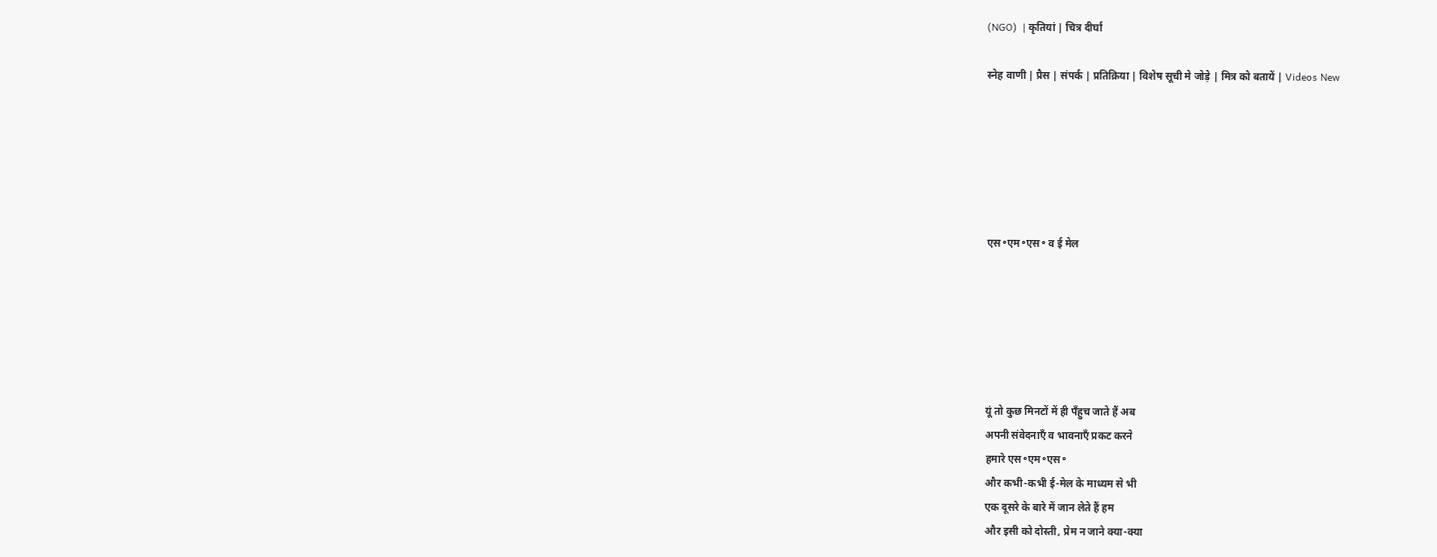(NGO)  | कृतियां | चित्र दीर्घा

स्नेह वाणी | प्रैस | संपर्क | प्रतिक्रिया | विशेष सूची मे जोड़े | मित्र को बतायें | Videos New






एस॰एम॰एस॰ व ई मेल






यूं तो कुछ मिनटों में ही पँहुच जाते हैं अब
अपनी संवेदनाएँ व भावनाएँ प्रकट करने
हमारे एस॰एम॰एस॰
और कभी-कभी ई-मेल के माध्यम से भी
एक दूसरे के बारे में जान लेते हैं हम
और इसी को दोस्ती, प्रेम न जाने क्या-क्या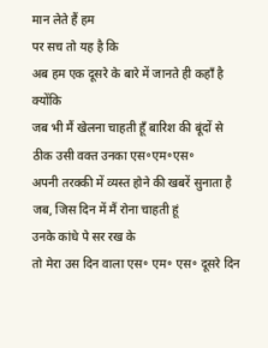मान लेते हैं हम
पर सच तो यह है कि
अब हम एक दूसरे के बारे में जानते ही कहाँ है
क्योंकि
जब भी मैं खेलना चाहती हूँ बारिश की बूंदों से
ठीक उसी वक्त उनका एस॰एम॰एस॰
अपनी तरक्की में व्यस्त होने की खबरें सुनाता है
जब, जिस दिन में मैं रोना चाहती हूं
उनके कांधे पे सर रख के
तो मेरा उस दिन वाला एस॰ एम॰ एस॰ दूसरे दिन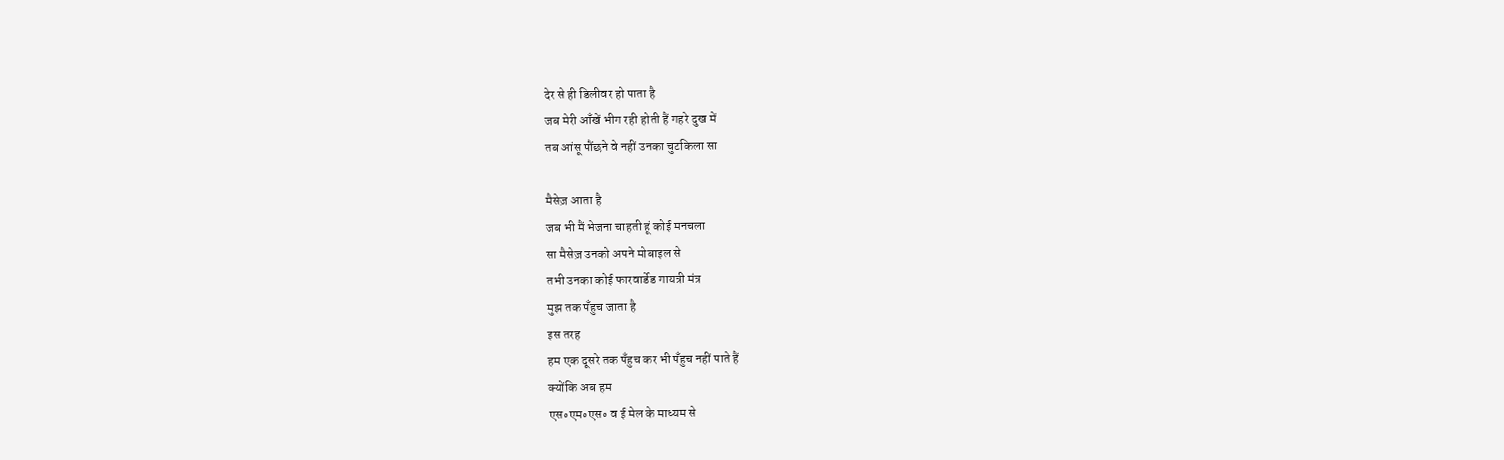देर से ही डिलीवर हो पाता है
जब मेरी आँखें भीग रही होती हैं गहरे दुख में
तब आंसू पौंछने वे नहीं उनका चुटकिला सा

मैसेज़ आता है
जब भी मैं भेजना चाहती हूं कोई मनचला
सा मैसेज़ उनको अपने मोबाइल से
तभी उनका कोई फारवार्डेड गायत्री मंत्र
मुझ तक पँहुच जाता है
इस तरह
हम एक दूसरे तक पँहुच कर भी पँहुच नहीं पाते हैं
क्योंकि अब हम
एस॰एम॰एस॰ व ई मेल के माध्यम से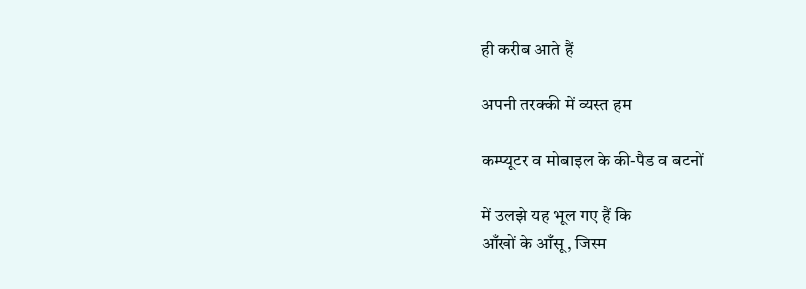ही करीब आते हैं

अपनी तरक्की में व्यस्त हम

कम्प्यूटर व मोबाइल के की-पैड व बटनों

में उलझे यह भूल गए हैं कि
आँखों के आँसू, जिस्म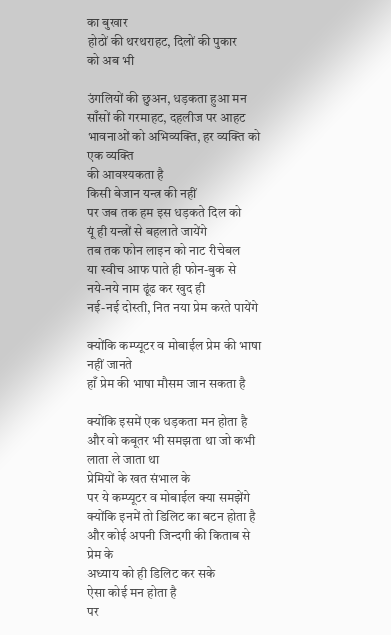का बुखार
होठों की थरथराहट, दिलों की पुकार
को अब भी

उंगलियों की छुअन, धड़कता हुआ मन
साँसों की गरमाहट, दहलीज पर आहट
भावनाओं को अभिव्यक्ति, हर व्यक्ति को एक व्यक्ति
की आवश्यकता है
किसी बेजान यन्त्र की नहीं
पर जब तक हम इस धड़कते दिल को
यूं ही यन्त्रों से बहलाते जायेंगे
तब तक फोन लाइन को नाट रीचेबल
या स्वीच आफ पाते ही फोन-बुक से
नये-नये नाम ढूंढ कर खुद ही
नई-नई दोस्ती, नित नया प्रेम करते पायेंगे

क्योंकि कम्प्यूटर व मोबाईल प्रेम की भाषा नहीं जानते
हाँ प्रेम की भाषा मौसम जान सकता है

क्योंकि इसमें एक धड़कता मन होता है
और वो कबूतर भी समझता था जो कभी लाता ले जाता था
प्रेमियों के खत संभाल के
पर ये कम्प्यूटर व मोबाईल क्या समझेंगे
क्योंकि इनमें तो डिलिट का बटन होता है
और कोई अपनी जिन्दगी की किताब से प्रेम के
अध्याय को ही डिलिट कर सके
ऐसा कोई मन होता है
पर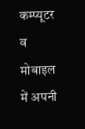कम्प्यूटर व मोबाइल में अपनी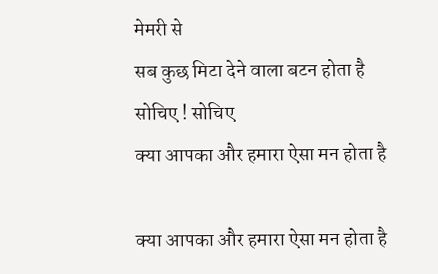मेमरी से
सब कुछ मिटा देने वाला बटन होता है
सोचिए ! सोचिए
क्या आपका और हमारा ऐसा मन होता है

क्या आपका और हमारा ऐसा मन होता है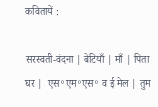कवितायें :

सरस्वती-वंदना | बेटियाँ | माँ | पिता घर |  एस॰एम॰एस॰ व ई मेल | तुम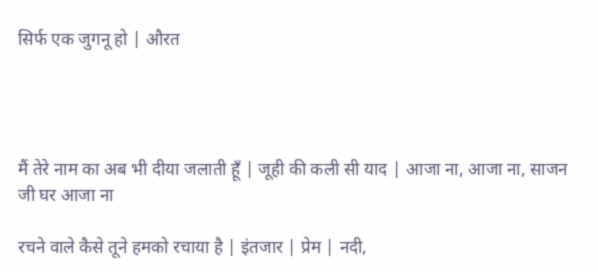सिर्फ एक जुगनू हो | औरत




मैं तेरे नाम का अब भी दीया जलाती हूँ | जूही की कली सी याद | आजा ना, आजा ना, साजन जी घर आजा ना

रचने वाले कैसे तूने हमको रचाया है | इंतजार | प्रेम | नदी,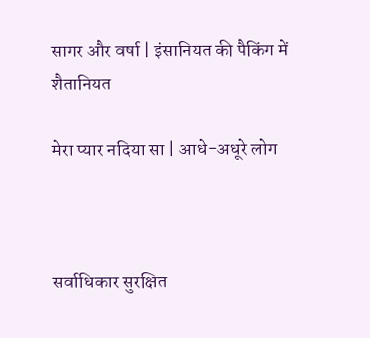सागर और वर्षा | इंसानियत की पैकिंग में शैतानियत

मेरा प्यार नदिया सा | आधे-अधूरे लोग



सर्वाधिकार सुरक्षित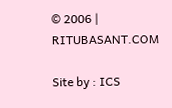© 2006 | RITUBASANT.COM

Site by : ICS